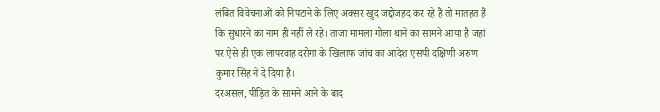लंबित विवेचनाओं को निपटाने के लिए अक्सर खुद जद्दोजहद कर रहे हैं तो मातहत हैं कि सुधारने का नाम ही नहीं ले रहे। ताजा मामला गोला थाने का सामने आया है जहां पर ऐसे ही एक लापरवाह दरोगा के खिलाफ जांच का आदेश एसपी दक्षिणी अरुण कुमार सिंह ने दे दिया है।
दरअसल, पीड़ित के सामने आने के बाद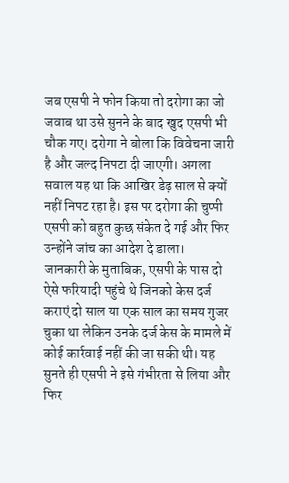जब एसपी ने फोन किया तो दरोगा का जो जवाब था उसे सुनने के बाद खुद एसपी भी चौक गए। दरोगा ने बोला कि विवेचना जारी है और जल्द निपटा दी जाएगी। अगला सवाल यह था कि आखिर डेढ़ साल से क्यों नहीं निपट रहा है। इस पर दरोगा की चुप्पी एसपी को बहुत कुछ संकेत दे गई और फिर उन्होंने जांच का आदेश दे डाला।
जानकारी के मुताबिक, एसपी के पास दो ऐसे फरियादी पहुंचे थे जिनको केस दर्ज कराएं दो साल या एक साल का समय गुजर चुका था लेकिन उनके दर्ज केस के मामले में कोई कार्रवाई नहीं की जा सकी थी। यह सुनते ही एसपी ने इसे गंभीरता से लिया और फिर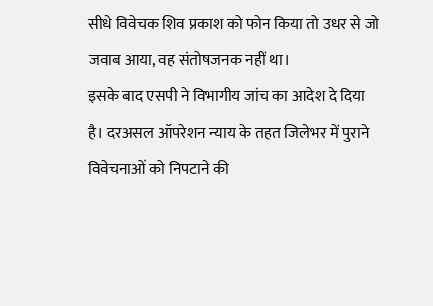सीधे विवेचक शिव प्रकाश को फोन किया तो उधर से जो जवाब आया, वह संतोषजनक नहीं था।
इसके बाद एसपी ने विभागीय जांच का आदेश दे दिया है। दरअसल ऑपरेशन न्याय के तहत जिलेभर में पुराने विवेचनाओं को निपटाने की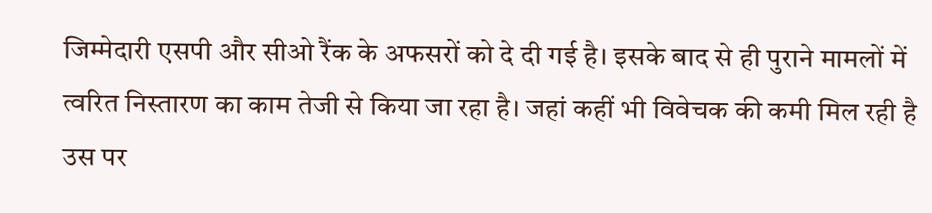जिम्मेदारी एसपी और सीओ रैंक के अफसरों को दे दी गई है। इसके बाद से ही पुराने मामलों में त्वरित निस्तारण का काम तेजी से किया जा रहा है। जहां कहीं भी विवेचक की कमी मिल रही है उस पर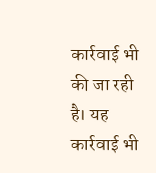कार्रवाई भी की जा रही है। यह कार्रवाई भी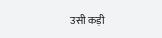उसी कड़ी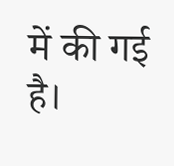में की गई है।